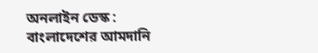অনলাইন ডেস্ক :
বাংলাদেশের আমদানি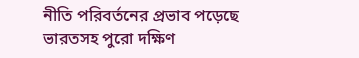নীতি পরিবর্তনের প্রভাব পড়েছে ভারতসহ পুরো দক্ষিণ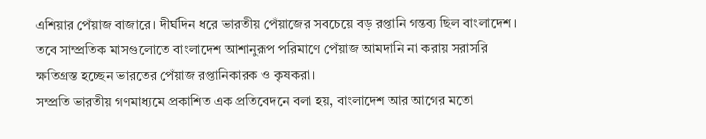এশিয়ার পেঁয়াজ বাজারে। দীর্ঘদিন ধরে ভারতীয় পেঁয়াজের সবচেয়ে বড় রপ্তানি গন্তব্য ছিল বাংলাদেশ। তবে সাম্প্রতিক মাসগুলোতে বাংলাদেশ আশানুরূপ পরিমাণে পেঁয়াজ আমদানি না করায় সরাসরি ক্ষতিগ্রস্ত হচ্ছেন ভারতের পেঁয়াজ রপ্তানিকারক ও কৃষকরা।
সম্প্রতি ভারতীয় গণমাধ্যমে প্রকাশিত এক প্রতিবেদনে বলা হয়, বাংলাদেশ আর আগের মতো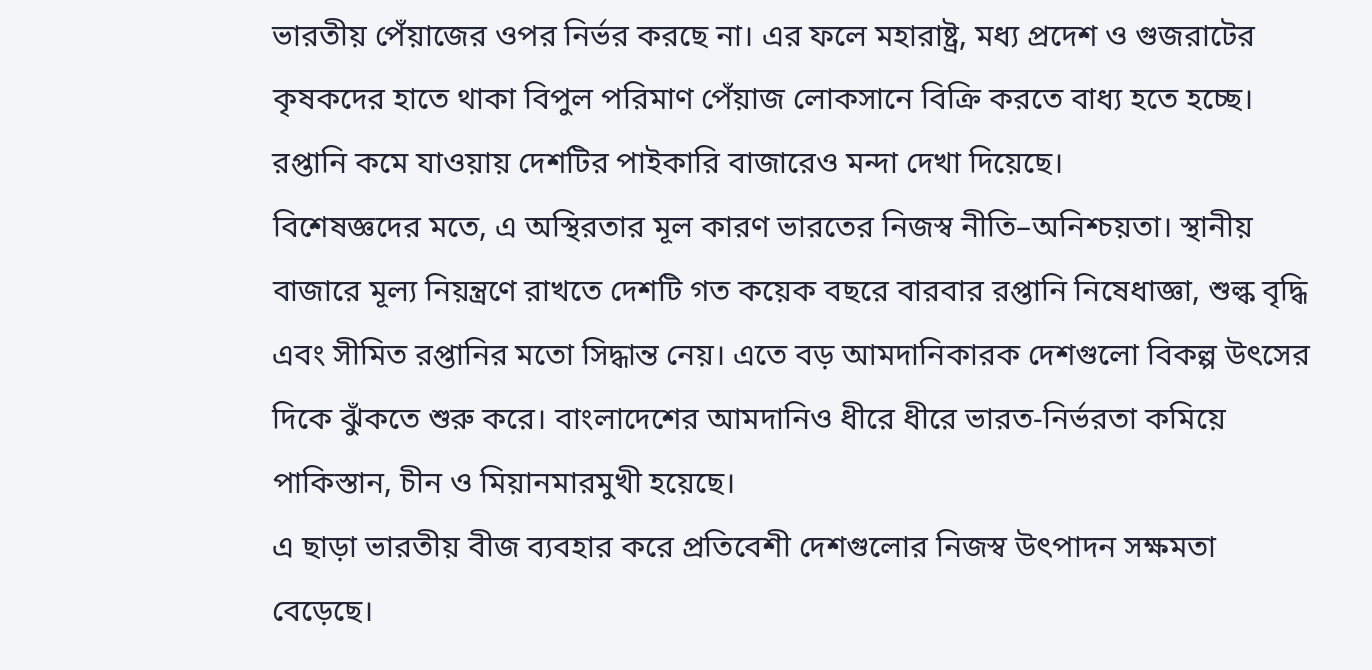ভারতীয় পেঁয়াজের ওপর নির্ভর করছে না। এর ফলে মহারাষ্ট্র, মধ্য প্রদেশ ও গুজরাটের কৃষকদের হাতে থাকা বিপুল পরিমাণ পেঁয়াজ লোকসানে বিক্রি করতে বাধ্য হতে হচ্ছে। রপ্তানি কমে যাওয়ায় দেশটির পাইকারি বাজারেও মন্দা দেখা দিয়েছে।
বিশেষজ্ঞদের মতে, এ অস্থিরতার মূল কারণ ভারতের নিজস্ব নীতি–অনিশ্চয়তা। স্থানীয় বাজারে মূল্য নিয়ন্ত্রণে রাখতে দেশটি গত কয়েক বছরে বারবার রপ্তানি নিষেধাজ্ঞা, শুল্ক বৃদ্ধি এবং সীমিত রপ্তানির মতো সিদ্ধান্ত নেয়। এতে বড় আমদানিকারক দেশগুলো বিকল্প উৎসের দিকে ঝুঁকতে শুরু করে। বাংলাদেশের আমদানিও ধীরে ধীরে ভারত-নির্ভরতা কমিয়ে পাকিস্তান, চীন ও মিয়ানমারমুখী হয়েছে।
এ ছাড়া ভারতীয় বীজ ব্যবহার করে প্রতিবেশী দেশগুলোর নিজস্ব উৎপাদন সক্ষমতা বেড়েছে।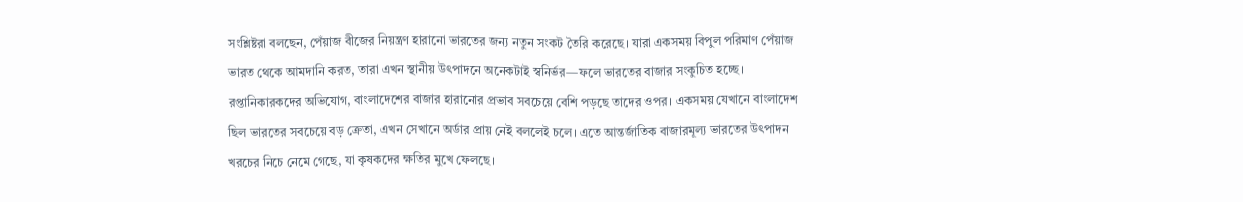সংশ্লিষ্টরা বলছেন, পেঁয়াজ বীজের নিয়ন্ত্রণ হারানো ভারতের জন্য নতুন সংকট তৈরি করেছে। যারা একসময় বিপুল পরিমাণ পেঁয়াজ ভারত থেকে আমদানি করত, তারা এখন স্থানীয় উৎপাদনে অনেকটাই স্বনির্ভর—ফলে ভারতের বাজার সংকুচিত হচ্ছে।
রপ্তানিকারকদের অভিযোগ, বাংলাদেশের বাজার হারানোর প্রভাব সবচেয়ে বেশি পড়ছে তাদের ওপর। একসময় যেখানে বাংলাদেশ ছিল ভারতের সবচেয়ে বড় ক্রেতা, এখন সেখানে অর্ডার প্রায় নেই বললেই চলে। এতে আন্তর্জাতিক বাজারমূল্য ভারতের উৎপাদন খরচের নিচে নেমে গেছে, যা কৃষকদের ক্ষতির মুখে ফেলছে।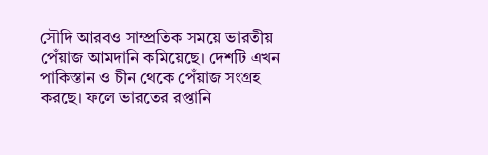সৌদি আরবও সাম্প্রতিক সময়ে ভারতীয় পেঁয়াজ আমদানি কমিয়েছে। দেশটি এখন পাকিস্তান ও চীন থেকে পেঁয়াজ সংগ্রহ করছে। ফলে ভারতের রপ্তানি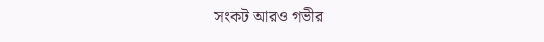সংকট আরও গভীর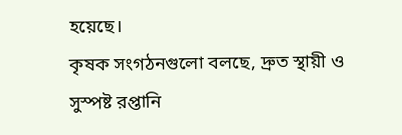হয়েছে।
কৃষক সংগঠনগুলো বলছে, দ্রুত স্থায়ী ও সুস্পষ্ট রপ্তানি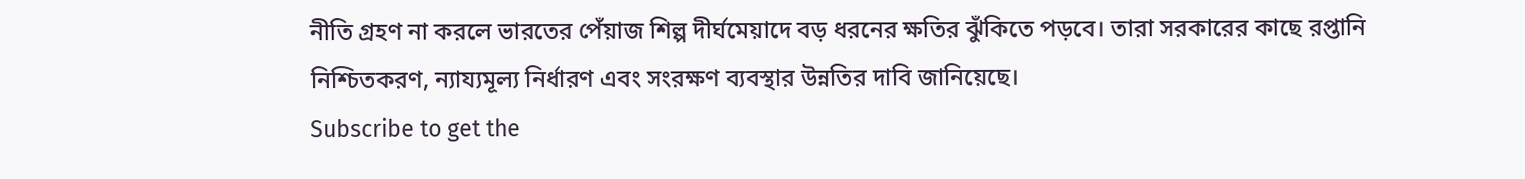নীতি গ্রহণ না করলে ভারতের পেঁয়াজ শিল্প দীর্ঘমেয়াদে বড় ধরনের ক্ষতির ঝুঁকিতে পড়বে। তারা সরকারের কাছে রপ্তানি নিশ্চিতকরণ, ন্যায্যমূল্য নির্ধারণ এবং সংরক্ষণ ব্যবস্থার উন্নতির দাবি জানিয়েছে।
Subscribe to get the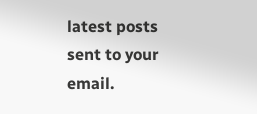latest posts sent to your email.